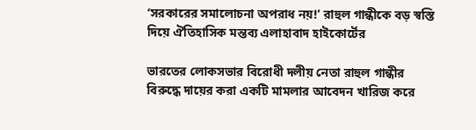‘সরকারের সমালোচনা অপরাধ নয়!’ রাহুল গান্ধীকে বড় স্বস্তি দিয়ে ঐতিহাসিক মন্তব্য এলাহাবাদ হাইকোর্টের

ভারতের লোকসভার বিরোধী দলীয় নেতা রাহুল গান্ধীর বিরুদ্ধে দায়ের করা একটি মামলার আবেদন খারিজ করে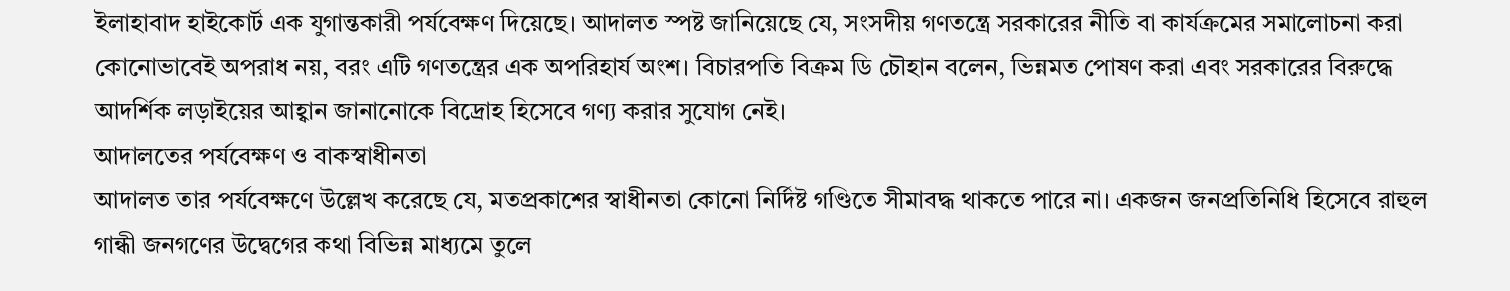ইলাহাবাদ হাইকোর্ট এক যুগান্তকারী পর্যবেক্ষণ দিয়েছে। আদালত স্পষ্ট জানিয়েছে যে, সংসদীয় গণতন্ত্রে সরকারের নীতি বা কার্যক্রমের সমালোচনা করা কোনোভাবেই অপরাধ নয়, বরং এটি গণতন্ত্রের এক অপরিহার্য অংশ। বিচারপতি বিক্রম ডি চৌহান বলেন, ভিন্নমত পোষণ করা এবং সরকারের বিরুদ্ধে আদর্শিক লড়াইয়ের আহ্বান জানানোকে বিদ্রোহ হিসেবে গণ্য করার সুযোগ নেই।
আদালতের পর্যবেক্ষণ ও বাকস্বাধীনতা
আদালত তার পর্যবেক্ষণে উল্লেখ করেছে যে, মতপ্রকাশের স্বাধীনতা কোনো নির্দিষ্ট গণ্ডিতে সীমাবদ্ধ থাকতে পারে না। একজন জনপ্রতিনিধি হিসেবে রাহুল গান্ধী জনগণের উদ্বেগের কথা বিভিন্ন মাধ্যমে তুলে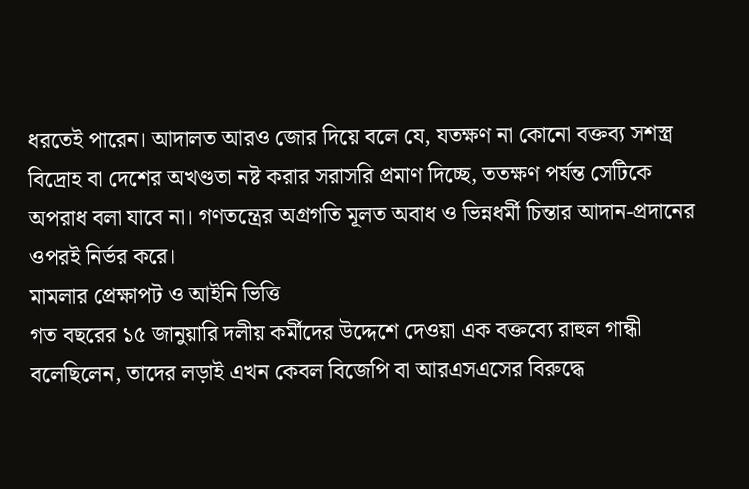ধরতেই পারেন। আদালত আরও জোর দিয়ে বলে যে, যতক্ষণ না কোনো বক্তব্য সশস্ত্র বিদ্রোহ বা দেশের অখণ্ডতা নষ্ট করার সরাসরি প্রমাণ দিচ্ছে, ততক্ষণ পর্যন্ত সেটিকে অপরাধ বলা যাবে না। গণতন্ত্রের অগ্রগতি মূলত অবাধ ও ভিন্নধর্মী চিন্তার আদান-প্রদানের ওপরই নির্ভর করে।
মামলার প্রেক্ষাপট ও আইনি ভিত্তি
গত বছরের ১৫ জানুয়ারি দলীয় কর্মীদের উদ্দেশে দেওয়া এক বক্তব্যে রাহুল গান্ধী বলেছিলেন, তাদের লড়াই এখন কেবল বিজেপি বা আরএসএসের বিরুদ্ধে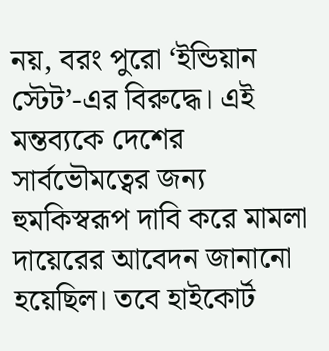নয়, বরং পুরো ‘ইন্ডিয়ান স্টেট’-এর বিরুদ্ধে। এই মন্তব্যকে দেশের সার্বভৌমত্বের জন্য হুমকিস্বরূপ দাবি করে মামলা দায়েরের আবেদন জানানো হয়েছিল। তবে হাইকোর্ট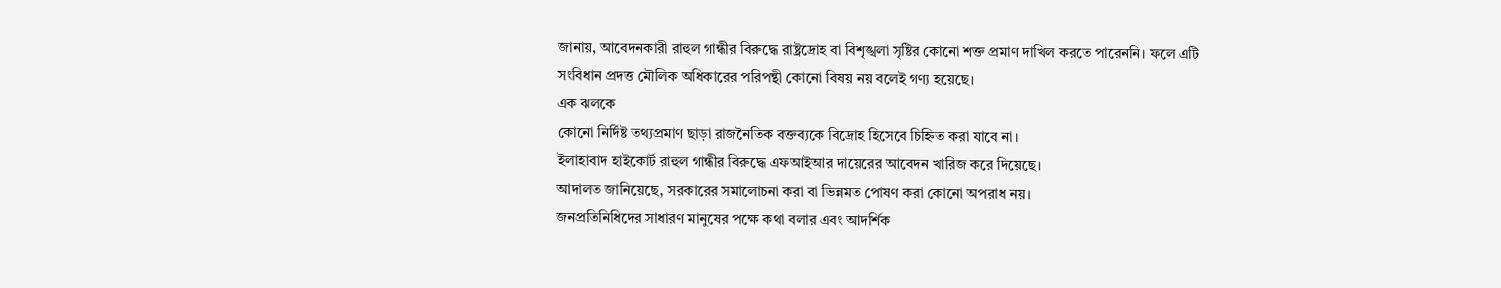জানায়, আবেদনকারী রাহুল গান্ধীর বিরুদ্ধে রাষ্ট্রদ্রোহ বা বিশৃঙ্খলা সৃষ্টির কোনো শক্ত প্রমাণ দাখিল করতে পারেননি। ফলে এটি সংবিধান প্রদত্ত মৌলিক অধিকারের পরিপন্থী কোনো বিষয় নয় বলেই গণ্য হয়েছে।
এক ঝলকে
কোনো নির্দিষ্ট তথ্যপ্রমাণ ছাড়া রাজনৈতিক বক্তব্যকে বিদ্রোহ হিসেবে চিহ্নিত করা যাবে না।
ইলাহাবাদ হাইকোর্ট রাহুল গান্ধীর বিরুদ্ধে এফআইআর দায়েরের আবেদন খারিজ করে দিয়েছে।
আদালত জানিয়েছে, সরকারের সমালোচনা করা বা ভিন্নমত পোষণ করা কোনো অপরাধ নয়।
জনপ্রতিনিধিদের সাধারণ মানুষের পক্ষে কথা বলার এবং আদর্শিক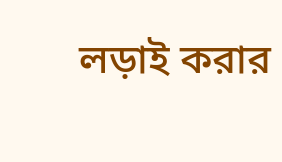লড়াই করার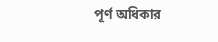পূর্ণ অধিকার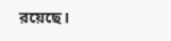রয়েছে।